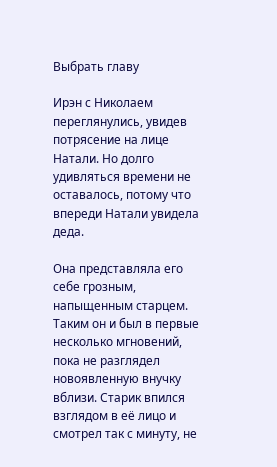Выбрать главу

Ирэн с Николаем переглянулись, увидев потрясение на лице Натали. Но долго удивляться времени не оставалось, потому что впереди Натали увидела деда.

Она представляла его себе грозным, напыщенным старцем. Таким он и был в первые несколько мгновений, пока не разглядел новоявленную внучку вблизи. Старик впился взглядом в её лицо и смотрел так с минуту, не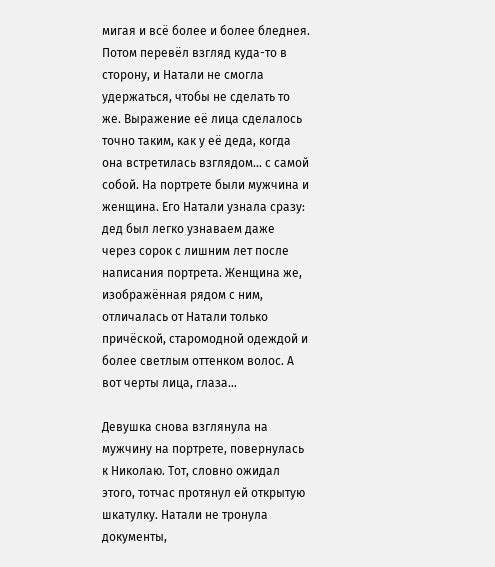мигая и всё более и более бледнея. Потом перевёл взгляд куда-то в сторону, и Натали не смогла удержаться, чтобы не сделать то же. Выражение её лица сделалось точно таким, как у её деда, когда она встретилась взглядом… с самой собой. На портрете были мужчина и женщина. Его Натали узнала сразу: дед был легко узнаваем даже через сорок с лишним лет после написания портрета. Женщина же, изображённая рядом с ним, отличалась от Натали только причёской, старомодной одеждой и более светлым оттенком волос. А вот черты лица, глаза…

Девушка снова взглянула на мужчину на портрете, повернулась к Николаю. Тот, словно ожидал этого, тотчас протянул ей открытую шкатулку. Натали не тронула документы,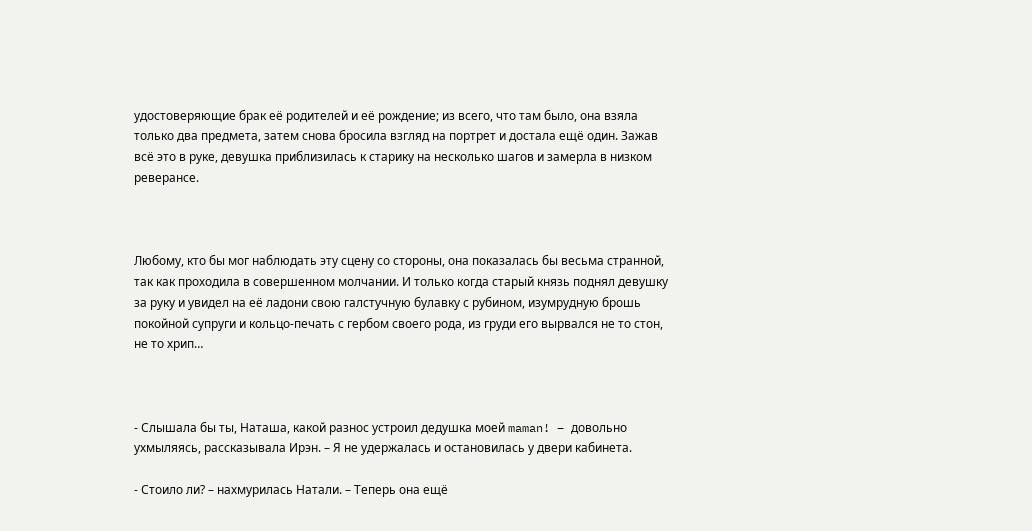удостоверяющие брак её родителей и её рождение; из всего, что там было, она взяла только два предмета, затем снова бросила взгляд на портрет и достала ещё один. Зажав всё это в руке, девушка приблизилась к старику на несколько шагов и замерла в низком реверансе.



Любому, кто бы мог наблюдать эту сцену со стороны, она показалась бы весьма странной, так как проходила в совершенном молчании. И только когда старый князь поднял девушку за руку и увидел на её ладони свою галстучную булавку с рубином, изумрудную брошь покойной супруги и кольцо-печать с гербом своего рода, из груди его вырвался не то стон, не то хрип…



- Слышала бы ты, Наташа, какой разнос устроил дедушка моей maman! – довольно ухмыляясь, рассказывала Ирэн. – Я не удержалась и остановилась у двери кабинета.

- Стоило ли? – нахмурилась Натали. – Теперь она ещё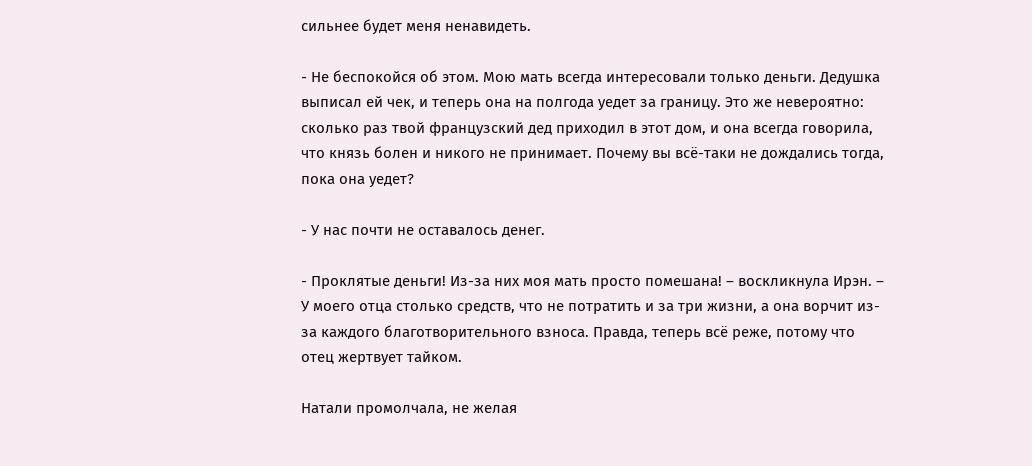сильнее будет меня ненавидеть.

- Не беспокойся об этом. Мою мать всегда интересовали только деньги. Дедушка выписал ей чек, и теперь она на полгода уедет за границу. Это же невероятно: сколько раз твой французский дед приходил в этот дом, и она всегда говорила, что князь болен и никого не принимает. Почему вы всё-таки не дождались тогда, пока она уедет?

- У нас почти не оставалось денег.

- Проклятые деньги! Из-за них моя мать просто помешана! – воскликнула Ирэн. – У моего отца столько средств, что не потратить и за три жизни, а она ворчит из-за каждого благотворительного взноса. Правда, теперь всё реже, потому что отец жертвует тайком.

Натали промолчала, не желая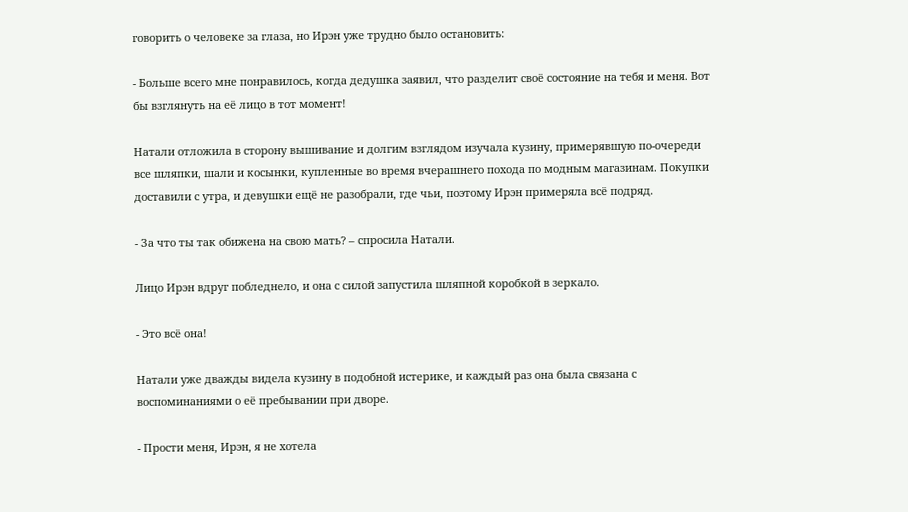говорить о человеке за глаза, но Ирэн уже трудно было остановить:

- Больше всего мне понравилось, когда дедушка заявил, что разделит своё состояние на тебя и меня. Вот бы взглянуть на её лицо в тот момент!

Натали отложила в сторону вышивание и долгим взглядом изучала кузину, примерявшую по-очереди все шляпки, шали и косынки, купленные во время вчерашнего похода по модным магазинам. Покупки доставили с утра, и девушки ещё не разобрали, где чьи, поэтому Ирэн примеряла всё подряд.

- За что ты так обижена на свою мать? – спросила Натали.

Лицо Ирэн вдруг побледнело, и она с силой запустила шляпной коробкой в зеркало.

- Это всё она!

Натали уже дважды видела кузину в подобной истерике, и каждый раз она была связана с воспоминаниями о её пребывании при дворе.

- Прости меня, Ирэн, я не хотела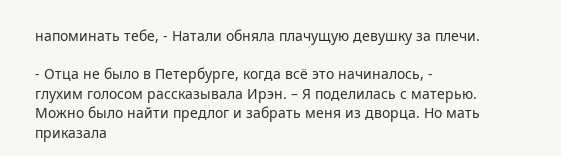напоминать тебе, - Натали обняла плачущую девушку за плечи.

- Отца не было в Петербурге, когда всё это начиналось, - глухим голосом рассказывала Ирэн. – Я поделилась с матерью. Можно было найти предлог и забрать меня из дворца. Но мать приказала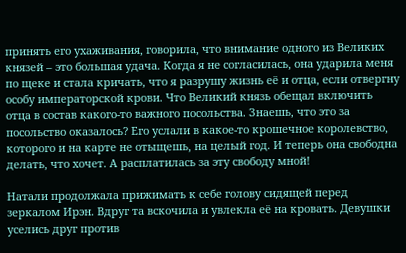принять его ухаживания, говорила, что внимание одного из Великих князей – это большая удача. Когда я не согласилась, она ударила меня по щеке и стала кричать, что я разрушу жизнь её и отца, если отвергну особу императорской крови. Что Великий князь обещал включить отца в состав какого-то важного посольства. Знаешь, что это за посольство оказалось? Его услали в какое-то крошечное королевство, которого и на карте не отыщешь, на целый год. И теперь она свободна делать, что хочет. А расплатилась за эту свободу мной!

Натали продолжала прижимать к себе голову сидящей перед зеркалом Ирэн. Вдруг та вскочила и увлекла её на кровать. Девушки уселись друг против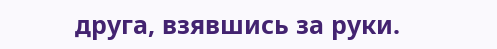друга, взявшись за руки.